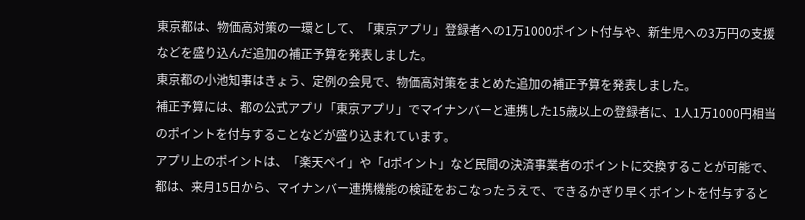東京都は、物価高対策の一環として、「東京アプリ」登録者への1万1000ポイント付与や、新生児への3万円の支援などを盛り込んだ追加の補正予算を発表しました。
東京都の小池知事はきょう、定例の会見で、物価高対策をまとめた追加の補正予算を発表しました。
補正予算には、都の公式アプリ「東京アプリ」でマイナンバーと連携した15歳以上の登録者に、1人1万1000円相当のポイントを付与することなどが盛り込まれています。
アプリ上のポイントは、「楽天ペイ」や「dポイント」など民間の決済事業者のポイントに交換することが可能で、都は、来月15日から、マイナンバー連携機能の検証をおこなったうえで、できるかぎり早くポイントを付与すると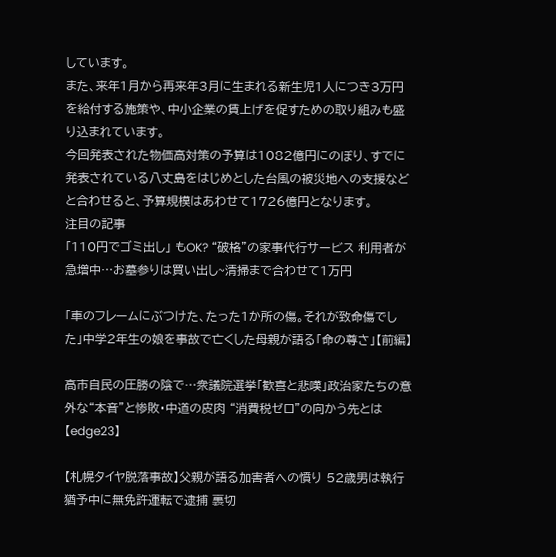しています。
また、来年1月から再来年3月に生まれる新生児1人につき3万円を給付する施策や、中小企業の賃上げを促すための取り組みも盛り込まれています。
今回発表された物価高対策の予算は1082億円にのぼり、すでに発表されている八丈島をはじめとした台風の被災地への支援などと合わせると、予算規模はあわせて1726億円となります。
注目の記事
「110円でゴミ出し」 もOK? “破格”の家事代行サービス 利用者が急増中…お墓参りは買い出し~清掃まで合わせて1万円

「車のフレームにぶつけた、たった1か所の傷。それが致命傷でした」中学2年生の娘を事故で亡くした母親が語る「命の尊さ」【前編】

高市自民の圧勝の陰で…衆議院選挙「歓喜と悲嘆」政治家たちの意外な“本音”と惨敗・中道の皮肉 “消費税ゼロ”の向かう先とは【edge23】

【札幌タイヤ脱落事故】父親が語る加害者への憤り 52歳男は執行猶予中に無免許運転で逮捕 裏切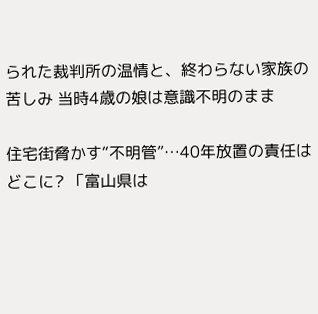られた裁判所の温情と、終わらない家族の苦しみ 当時4歳の娘は意識不明のまま

住宅街脅かす“不明管”…40年放置の責任はどこに? 「富山県は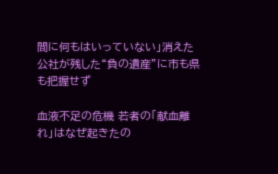間に何もはいっていない」消えた公社が残した“負の遺産”に市も県も把握せず

血液不足の危機 若者の「献血離れ」はなぜ起きたの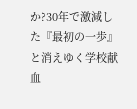か?30年で激減した『最初の一歩』と消えゆく学校献血